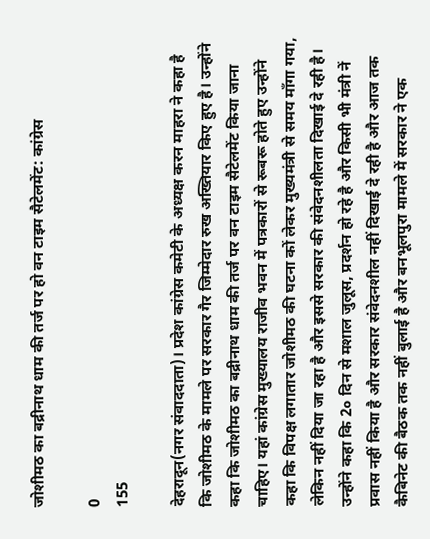जोशीमठ का बद्रीनाथ धाम की तर्ज पर हो वन टाइम सैटेलमेंट: कांग्रेस

0
155

देहरादून(नगर संवाददाता)। प्रदेश कांग्रेस कमेटी के अध्यक्ष करन माहरा ने कहा है कि जोशीमठ के मामले पर सरकार गैर जिम्मेदार रुख अख्तियार किए हुए है। उन्होंने कहा कि जोशीमठ का बद्रीनाथ धाम की तर्ज पर वन टाइम सैटेलमेंट किया जाना चाहिए। यहां कांग्रेस मुख्यालय राजीव भवन में पत्रकारों से रूबरू होते हुए उन्होंने कहा कि विपक्ष लगातार जोशीमठ की घटना कों लेकर मुख्यमंत्री से समय माँगा गया, लेकिन नहीं दिया जा रहा है और इससे सरकार की संवेदनशीलता दिखाई दे रही है। उन्होंने कहा कि 2० दिन से मशाल जुलूस, प्रदर्शन हो रहे है और किसी भी मंत्री नें प्रवास नहीं किया है और सरकार संवेदनशील नहीं दिखाई दे रही है और आज तक कैबिनेट की बैठक तक नहीं बुलाई है और बनभूलपुरा मामले में सरकार ने एक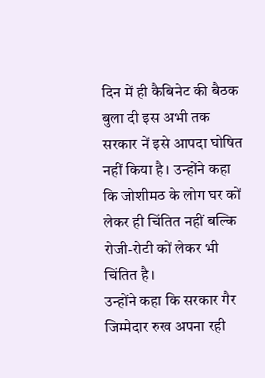दिन में ही कैबिनेट की बैठक बुला दी इस अभी तक सरकार नें इसे आपदा घोषित नहीं किया है। उन्होंने कहा कि जोशीमठ के लोग घर कों लेकर ही चिंतित नहीं बल्कि रोजी-रोटी कों लेकर भी चिंतित है।
उन्होंने कहा कि सरकार गैर जिम्मेदार रुख अपना रही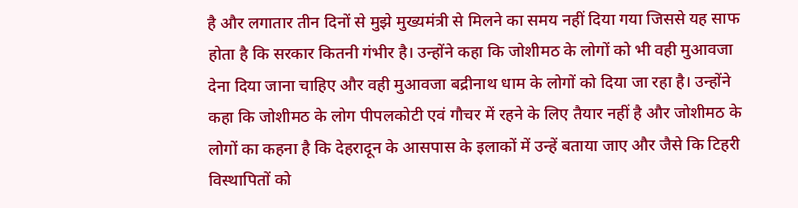है और लगातार तीन दिनों से मुझे मुख्यमंत्री से मिलने का समय नहीं दिया गया जिससे यह साफ होता है कि सरकार कितनी गंभीर है। उन्होंने कहा कि जोशीमठ के लोगों को भी वही मुआवजा देना दिया जाना चाहिए और वही मुआवजा बद्रीनाथ धाम के लोगों को दिया जा रहा है। उन्होंने कहा कि जोशीमठ के लोग पीपलकोटी एवं गौचर में रहने के लिए तैयार नहीं है और जोशीमठ के लोगों का कहना है कि देहरादून के आसपास के इलाकों में उन्हें बताया जाए और जैसे कि टिहरी विस्थापितों को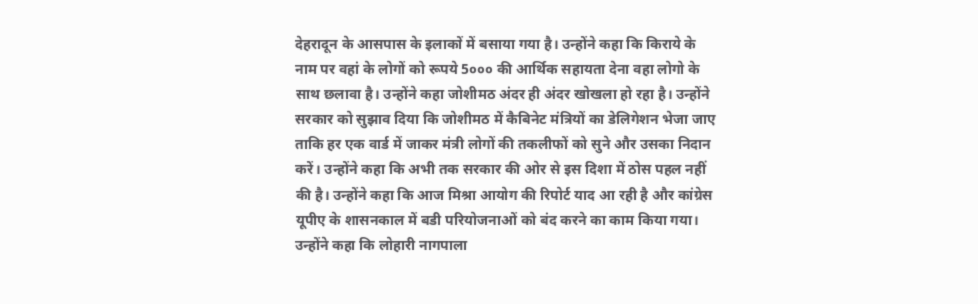देहरादून के आसपास के इलाकों में बसाया गया है। उन्होंने कहा कि किराये के नाम पर वहां के लोगों को रूपये 5००० की आर्थिक सहायता देना वहा लोगो के साथ छलावा है। उन्होंने कहा जोशीमठ अंदर ही अंदर खोखला हो रहा है। उन्होंने सरकार को सुझाव दिया कि जोशीमठ में कैबिनेट मंत्रियों का डेलिगेशन भेजा जाए ताकि हर एक वार्ड में जाकर मंत्री लोगों की तकलीफों को सुने और उसका निदान करें। उन्होंने कहा कि अभी तक सरकार की ओर से इस दिशा में ठोस पहल नहीं की है। उन्होंने कहा कि आज मिश्रा आयोग की रिपोर्ट याद आ रही है और कांग्रेस यूपीए के शासनकाल में बडी परियोजनाओं को बंद करने का काम किया गया।
उन्होंने कहा कि लोहारी नागपाला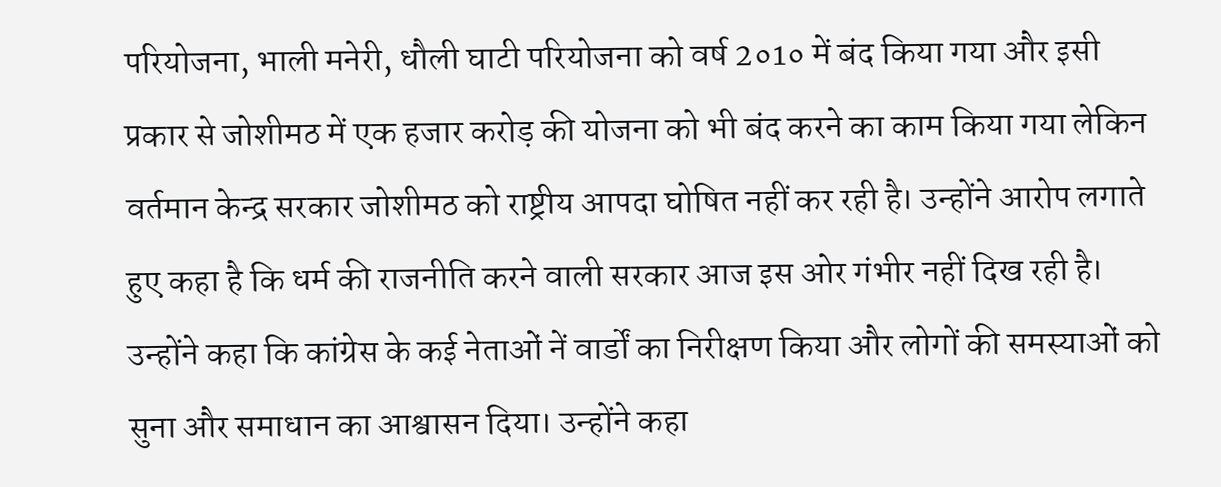परियोजना, भाली मनेरी, धौली घाटी परियोजना को वर्ष 2०1० में बंद किया गया और इसी प्रकार से जोशीमठ में एक हजार करोड़ की योजना को भी बंद करने का काम किया गया लेकिन वर्तमान केन्द्र सरकार जोशीमठ को राष्ट्रीय आपदा घोषित नहीं कर रही है। उन्होंने आरोप लगाते हुए कहा है कि धर्म की राजनीति करने वाली सरकार आज इस ओर गंभीर नहीं दिख रही है। उन्होंने कहा कि कांग्रेस के कई नेताओं नें वार्डों का निरीक्षण किया और लोगों की समस्याओं को सुना और समाधान का आश्वासन दिया। उन्होंने कहा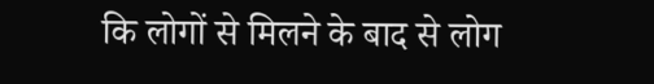कि लोगों से मिलने के बाद से लोग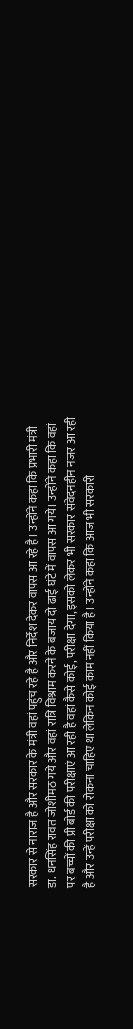सरकार से नाराज है और सरकार के मंत्री वहां पहुंच रहे है और निर्देश देकर वापस आ रहे है। उन्होंने कहा कि प्रभारी मंत्री डा. धनसिंह रावत जोशीमठ गये और वहां रात्रि विश्राम करने के बजाय दो ढाई घंटे में वापस आ गये। उन्होंने कहा कि वहां पर बच्चों की प्री बोर्ड की परीक्षाएं आ रही है वहां कैसे कोई, परीक्षा देगा, इसको लेकर भी सरकार संवेदनहीन नजर आ रही है और उन्हें परीक्षा को रोकना चाहिए था लेकिन कोई काम नहीं किया है। उन्होंने कहा कि आज भी सरकारी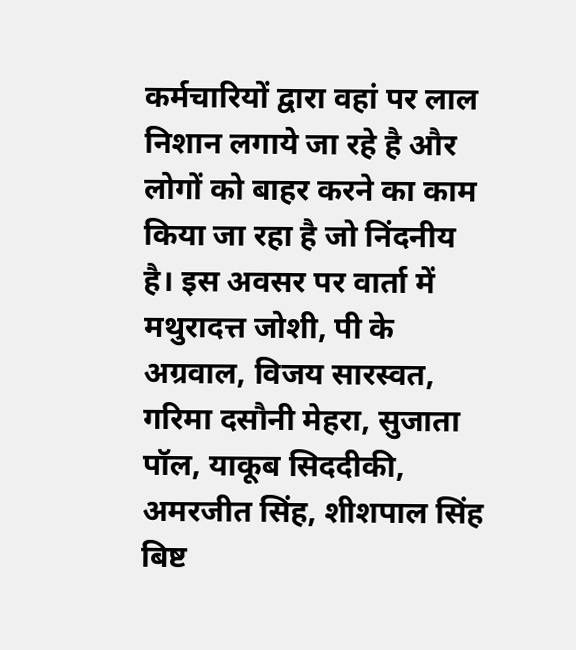कर्मचारियों द्वारा वहां पर लाल निशान लगाये जा रहे है और लोगों को बाहर करने का काम किया जा रहा है जो निंदनीय है। इस अवसर पर वार्ता में मथुरादत्त जोशी, पी के अग्रवाल, विजय सारस्वत, गरिमा दसौनी मेहरा, सुजाता पॉल, याकूब सिददीकी, अमरजीत सिंह, शीशपाल सिंह बिष्ट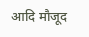आदि मौजूद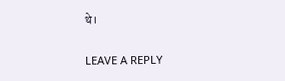थे।

LEAVE A REPLY